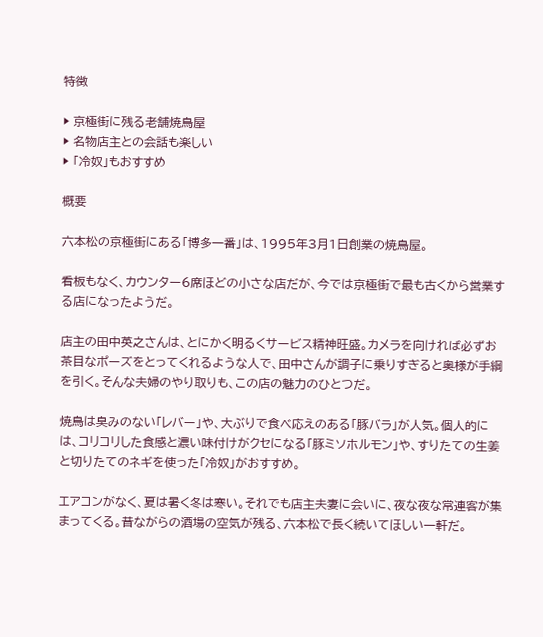特徴

▶ 京極街に残る老舗焼鳥屋
▶ 名物店主との会話も楽しい
▶ 「冷奴」もおすすめ

概要

六本松の京極街にある「博多一番」は、1995年3月1日創業の焼鳥屋。

看板もなく、カウンター6席ほどの小さな店だが、今では京極街で最も古くから営業する店になったようだ。

店主の田中英之さんは、とにかく明るくサービス精神旺盛。カメラを向ければ必ずお茶目なポーズをとってくれるような人で、田中さんが調子に乗りすぎると奥様が手綱を引く。そんな夫婦のやり取りも、この店の魅力のひとつだ。

焼鳥は臭みのない「レバー」や、大ぶりで食べ応えのある「豚バラ」が人気。個人的には、コリコリした食感と濃い味付けがクセになる「豚ミソホルモン」や、すりたての生姜と切りたてのネギを使った「冷奴」がおすすめ。

エアコンがなく、夏は暑く冬は寒い。それでも店主夫妻に会いに、夜な夜な常連客が集まってくる。昔ながらの酒場の空気が残る、六本松で長く続いてほしい一軒だ。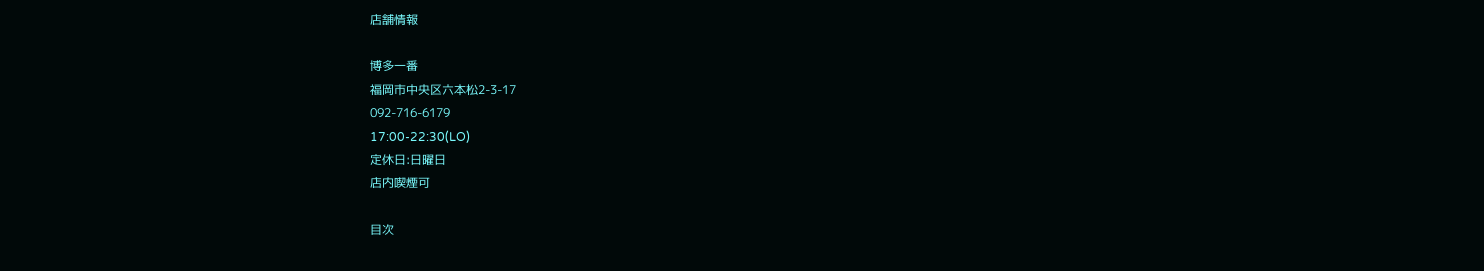店舗情報

博多一番
福岡市中央区六本松2-3-17
092-716-6179
17:00-22:30(LO)
定休日:日曜日
店内喫煙可

目次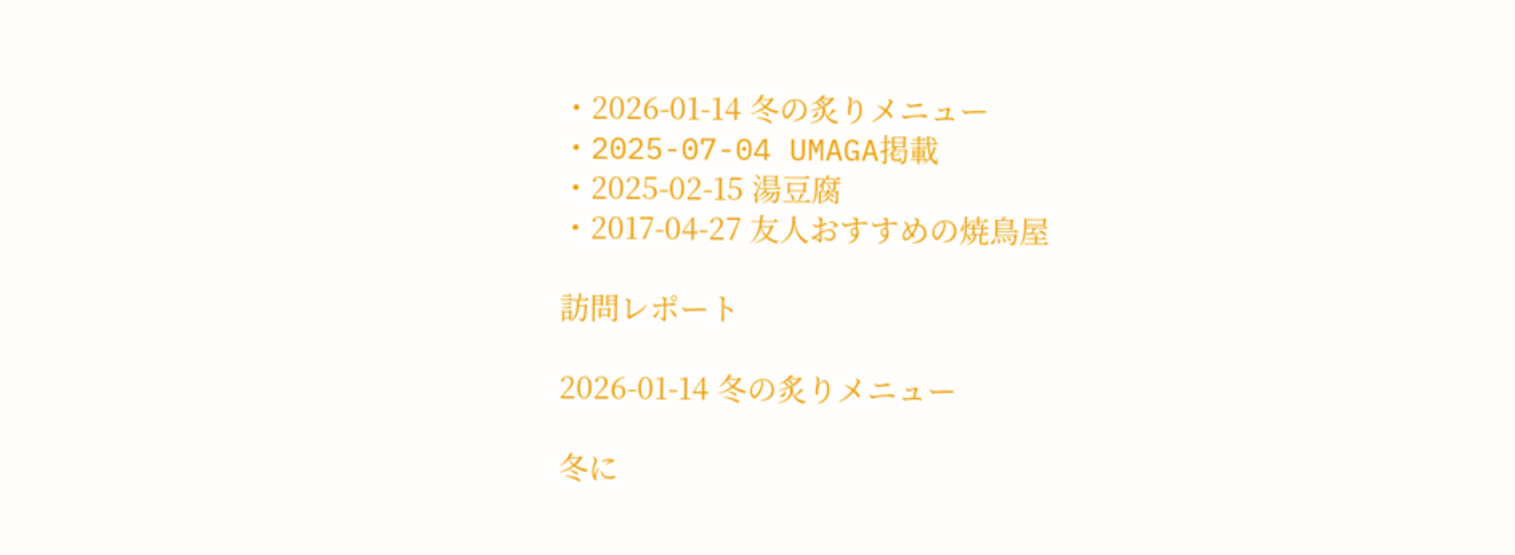・2026-01-14 冬の炙りメニュー
・2025-07-04 UMAGA掲載
・2025-02-15 湯豆腐
・2017-04-27 友人おすすめの焼鳥屋

訪問レポート

2026-01-14 冬の炙りメニュー

冬に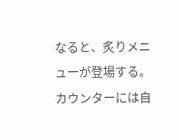なると、炙りメニューが登場する。
カウンターには自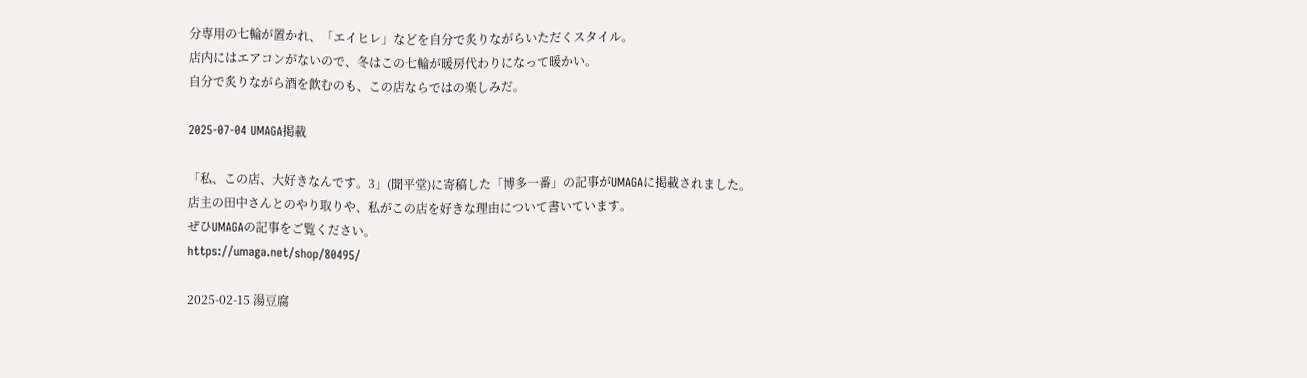分専用の七輪が置かれ、「エイヒレ」などを自分で炙りながらいただくスタイル。
店内にはエアコンがないので、冬はこの七輪が暖房代わりになって暖かい。
自分で炙りながら酒を飲むのも、この店ならではの楽しみだ。

2025-07-04 UMAGA掲載

「私、この店、大好きなんです。3」(聞平堂)に寄稿した「博多一番」の記事がUMAGAに掲載されました。
店主の田中さんとのやり取りや、私がこの店を好きな理由について書いています。
ぜひUMAGAの記事をご覧ください。
https://umaga.net/shop/80495/

2025-02-15 湯豆腐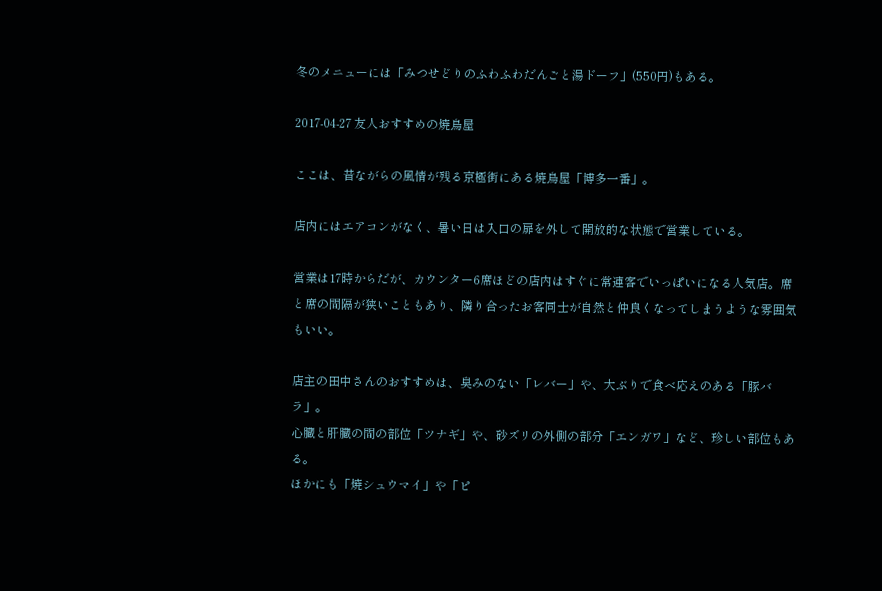冬のメニューには「みつせどりのふわふわだんごと湯ドーフ」(550円)もある。

2017-04-27 友人おすすめの焼鳥屋

ここは、昔ながらの風情が残る京極街にある焼鳥屋「博多一番」。

店内にはエアコンがなく、暑い日は入口の扉を外して開放的な状態で営業している。

営業は17時からだが、カウンター6席ほどの店内はすぐに常連客でいっぱいになる人気店。席と席の間隔が狭いこともあり、隣り合ったお客同士が自然と仲良くなってしまうような雰囲気もいい。

店主の田中さんのおすすめは、臭みのない「レバー」や、大ぶりで食べ応えのある「豚バラ」。
心臓と肝臓の間の部位「ツナギ」や、砂ズリの外側の部分「エンガワ」など、珍しい部位もある。
ほかにも「焼シュウマイ」や「ピ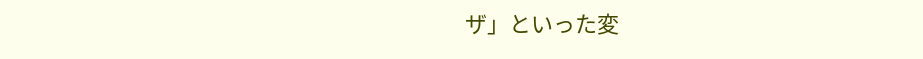ザ」といった変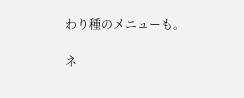わり種のメニューも。

ネ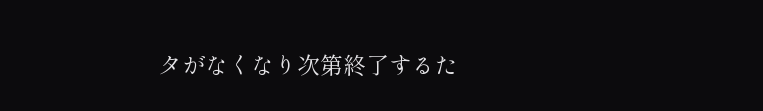タがなくなり次第終了するた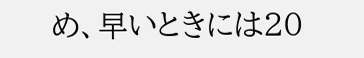め、早いときには20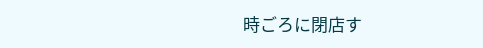時ごろに閉店す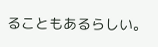ることもあるらしい。